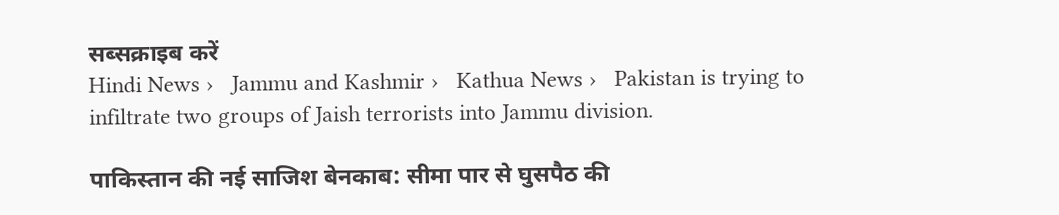सब्सक्राइब करें
Hindi News ›   Jammu and Kashmir ›   Kathua News ›   Pakistan is trying to infiltrate two groups of Jaish terrorists into Jammu division.

पाकिस्तान की नई साजिश बेनकाब: सीमा पार से घुसपैठ की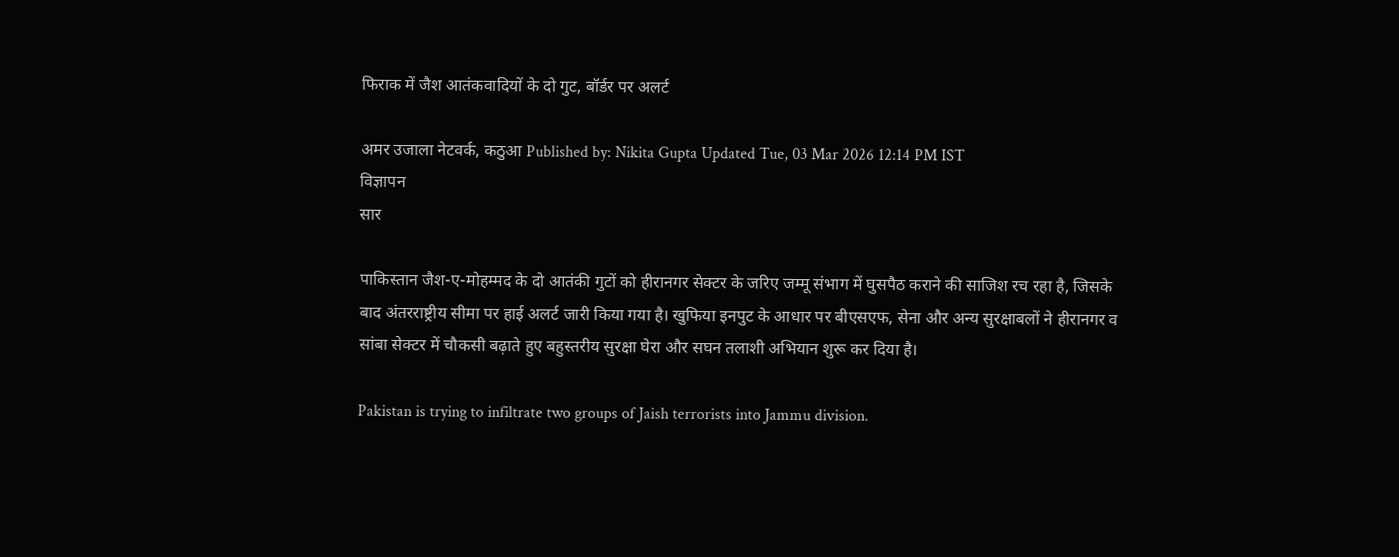फिराक में जैश आतंकवादियों के दो गुट, बॉर्डर पर अलर्ट

अमर उजाला नेटवर्क, कठुआ Published by: Nikita Gupta Updated Tue, 03 Mar 2026 12:14 PM IST
विज्ञापन
सार

पाकिस्तान जैश-ए-मोहम्मद के दो आतंकी गुटों को हीरानगर सेक्टर के जरिए जम्मू संभाग में घुसपैठ कराने की साजिश रच रहा है, जिसके बाद अंतरराष्ट्रीय सीमा पर हाई अलर्ट जारी किया गया है। खुफिया इनपुट के आधार पर बीएसएफ, सेना और अन्य सुरक्षाबलों ने हीरानगर व सांबा सेक्टर में चौकसी बढ़ाते हुए बहुस्तरीय सुरक्षा घेरा और सघन तलाशी अभियान शुरू कर दिया है।

Pakistan is trying to infiltrate two groups of Jaish terrorists into Jammu division.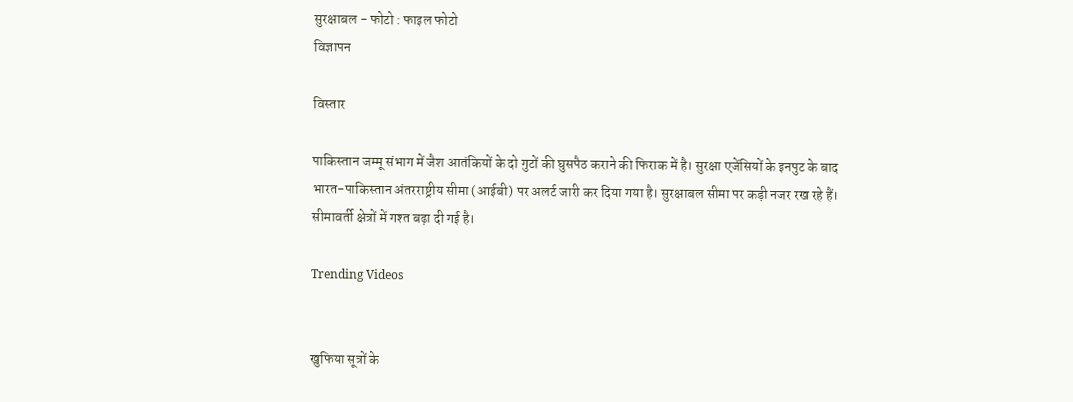सुरक्षाबल - फोटो : फाइल फोटो
विज्ञापन

विस्तार

पाकिस्तान जम्मू संभाग में जैश आतंकियों के दो गुटों की घुसपैठ कराने की फिराक में है। सुरक्षा एजेंसियों के इनपुट के बाद भारत-पाकिस्तान अंतरराष्ट्रीय सीमा (आईबी) पर अलर्ट जारी कर दिया गया है। सुरक्षाबल सीमा पर कड़ी नजर रख रहे हैं। सीमावर्ती क्षेत्रों में गश्त बढ़ा दी गई है।

Trending Videos


खुफिया सूत्रों के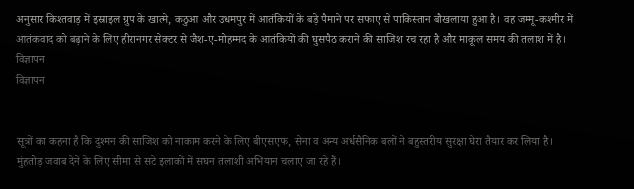अनुसार किश्तवाड़ में इस्राइल ग्रुप के खात्मे, कठुआ और उधमपुर में आतंकियों के बड़े पैमाने पर सफाए से पाकिस्तान बौखलाया हुआ है। वह जम्मू-कश्मीर में आतंकवाद को बढ़ाने के लिए हीरानगर सेक्टर से जैश-ए-मोहम्मद के आतंकियों की घुसपैठ कराने की साजिश रच रहा है और माकूल समय की तलाश में है।
विज्ञापन
विज्ञापन


सूत्रों का कहना है कि दुश्मन की साजिश को नाकाम करने के लिए बीएसएफ, सेना व अन्य अर्धसैनिक बलों ने बहुस्तरीय सुरक्षा घेरा तैयार कर लिया है। मुंहतोड़ जवाब देने के लिए सीमा से सटे इलाकों में सघन तलाशी अभियान चलाए जा रहे हैं।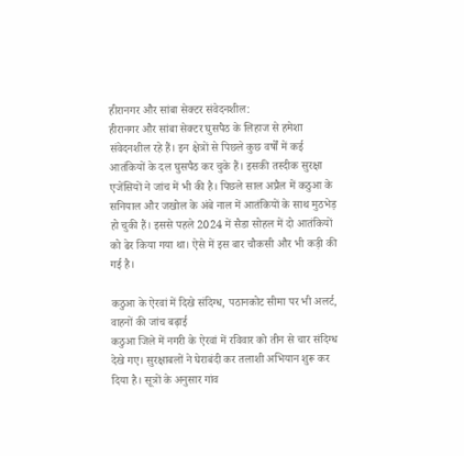हीरानगर और सांबा सेक्टर संवेदनशील:
हीरानगर और सांबा सेक्टर घुसपैठ के लिहाज से हमेशा संवेदनशील रहे हैं। इन क्षेत्रों से पिछले कुछ वर्षों में कई आतंकियों के दल घुसपैठ कर चुके हैं। इसकी तस्दीक सुरक्षा एजेंसियों ने जांच में भी की है। पिछले साल अप्रैल में कठुआ के सनियाल और जखोल के अंबे नाल में आतंकियों के साथ मुठभेड़ हो चुकी हैं। इससे पहले 2024 में सैडा सोहल में दो आतंकियों को ढेर किया गया था। ऐसे में इस बार चौकसी और भी कड़ी की गई है।

कठुआ के ऐरवां में दिखे संदिग्ध, पठानकोट सीमा पर भी अलर्ट, वाहनों की जांच बढ़ाई
कठुआ जिले में नगरी के ऐरवां में रविवार को तीन से चार संदिग्ध देखे गए। सुरक्षाबलों ने घेराबंदी कर तलाशी अभियान शुरू कर दिया है। सूत्रों के अनुसार गांव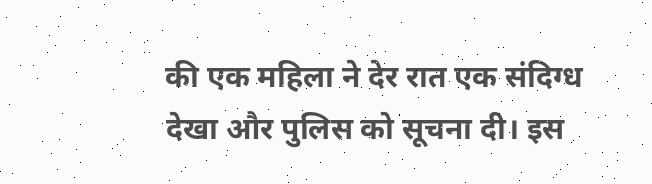की एक महिला ने देर रात एक संदिग्ध देखा और पुलिस को सूचना दी। इस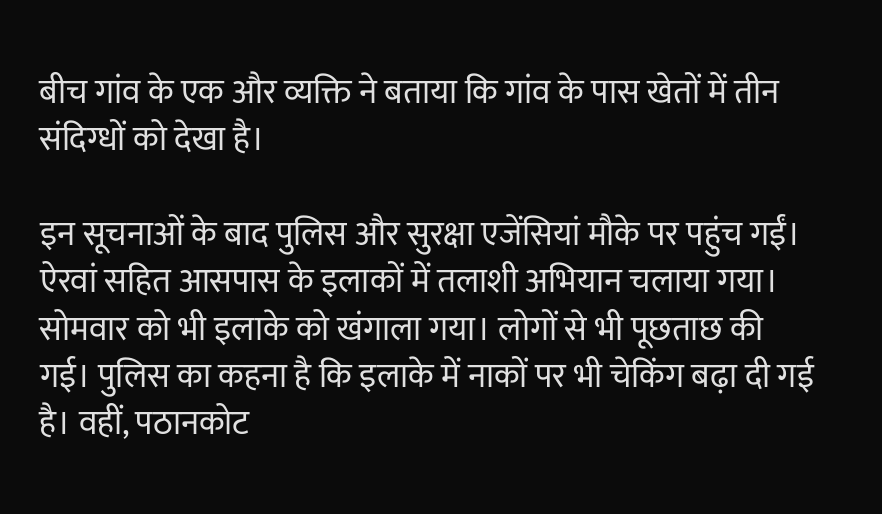बीच गांव के एक और व्यक्ति ने बताया कि गांव के पास खेतों में तीन संदिग्धों को देखा है।

इन सूचनाओं के बाद पुलिस और सुरक्षा एजेंसियां मौके पर पहुंच गईं। ऐरवां सहित आसपास के इलाकों में तलाशी अभियान चलाया गया। सोमवार को भी इलाके को खंगाला गया। लोगों से भी पूछताछ की गई। पुलिस का कहना है कि इलाके में नाकों पर भी चेकिंग बढ़ा दी गई है। वहीं, पठानकोट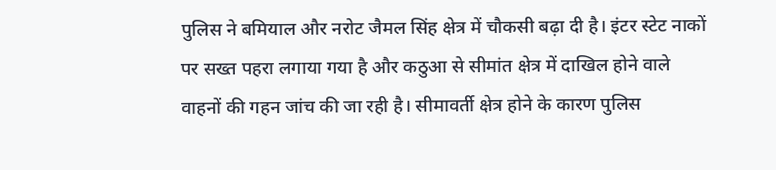पुलिस ने बमियाल और नरोट जैमल सिंह क्षेत्र में चौकसी बढ़ा दी है। इंटर स्टेट नाकों पर सख्त पहरा लगाया गया है और कठुआ से सीमांत क्षेत्र में दाखिल होने वाले वाहनों की गहन जांच की जा रही है। सीमावर्ती क्षेत्र होने के कारण पुलिस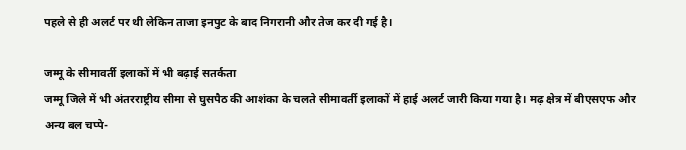पहले से ही अलर्ट पर थी लेकिन ताजा इनपुट के बाद निगरानी और तेज कर दी गई है।

जम्मू के सीमावर्ती इलाकों में भी बढ़ाई सतर्कता
जम्मू जिले में भी अंतरराष्ट्रीय सीमा से घुसपैठ की आशंका के चलते सीमावर्ती इलाकों में हाई अलर्ट जारी किया गया है। मढ़ क्षेत्र में बीएसएफ और अन्य बल चप्पे-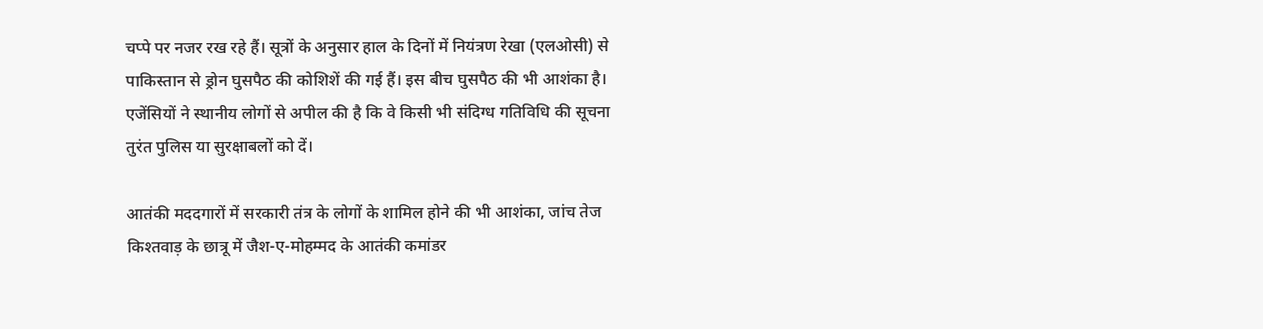चप्पे पर नजर रख रहे हैं। सूत्रों के अनुसार हाल के दिनों में नियंत्रण रेखा (एलओसी) से पाकिस्तान से ड्रोन घुसपैठ की कोशिशें की गई हैं। इस बीच घुसपैठ की भी आशंका है। एजेंसियों ने स्थानीय लोगों से अपील की है कि वे किसी भी संदिग्ध गतिविधि की सूचना तुरंत पुलिस या सुरक्षाबलों को दें।

आतंकी मददगारों में सरकारी तंत्र के लोगों के शामिल होने की भी आशंका, जांच तेज
किश्तवाड़ के छात्रू में जैश-ए-मोहम्मद के आतंकी कमांडर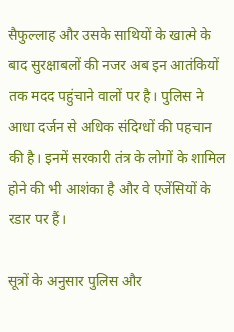सैफुल्लाह और उसके साथियों के खात्मे के बाद सुरक्षाबलों की नजर अब इन आतंकियों तक मदद पहुंचाने वालों पर है। पुलिस ने आधा दर्जन से अधिक संदिग्धों की पहचान की है। इनमें सरकारी तंत्र के लोगों के शामिल होने की भी आशंका है और वे एजेंसियों के रडार पर हैं।

सूत्रों के अनुसार पुलिस और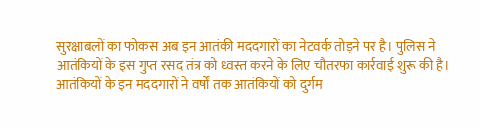सुरक्षाबलों का फोकस अब इन आतंकी मददगारों का नेटवर्क तोड़ने पर है। पुलिस ने आतंकियों के इस गुप्त रसद तंत्र को ध्वस्त करने के लिए चौतरफा कार्रवाई शुरू की है। आतंकियों के इन मददगारों ने वर्षों तक आतंकियों को दुर्गम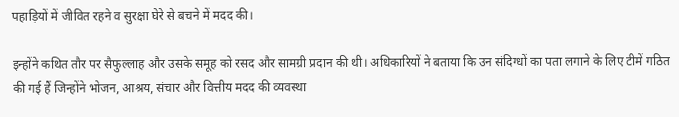पहाड़ियों में जीवित रहने व सुरक्षा घेरे से बचने में मदद की।

इन्होंने कथित तौर पर सैफुल्लाह और उसके समूह को रसद और सामग्री प्रदान की थी। अधिकारियों ने बताया कि उन संदिग्धों का पता लगाने के लिए टीमें गठित की गई हैं जिन्होंने भोजन, आश्रय, संचार और वित्तीय मदद की व्यवस्था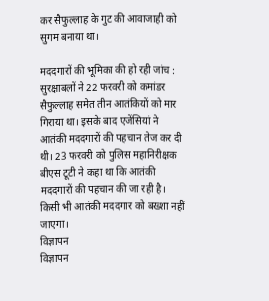कर सैफुल्लाह के गुट की आवाजाही को सुगम बनाया था।

मददगारों की भूमिका की हो रही जांच :
सुरक्षाबलों ने 22 फरवरी को कमांडर सैफुल्लाह समेत तीन आतंकियों को मार गिराया था। इसके बाद एजेंसियां ने आतंकी मददगारों की पहचान तेज कर दी थी। 23 फरवरी को पुलिस महानिरीक्षक बीएस टूटी ने कहा था कि आतंकी मददगारों की पहचान की जा रही है। किसी भी आतंकी मददगार को बख्शा नहीं जाएगा।
विज्ञापन
विज्ञापन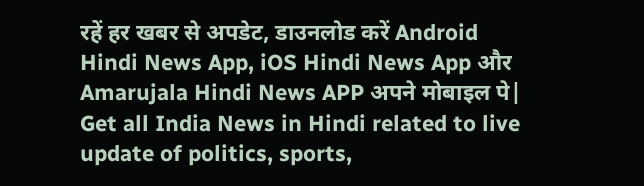रहें हर खबर से अपडेट, डाउनलोड करें Android Hindi News App, iOS Hindi News App और Amarujala Hindi News APP अपने मोबाइल पे|
Get all India News in Hindi related to live update of politics, sports,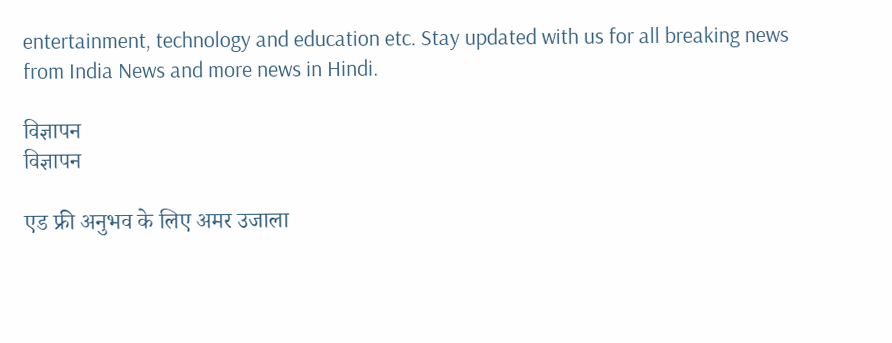entertainment, technology and education etc. Stay updated with us for all breaking news from India News and more news in Hindi.

विज्ञापन
विज्ञापन

एड फ्री अनुभव के लिए अमर उजाला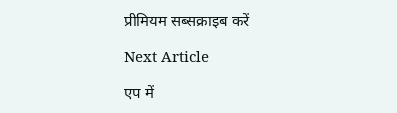प्रीमियम सब्सक्राइब करें

Next Article

एप में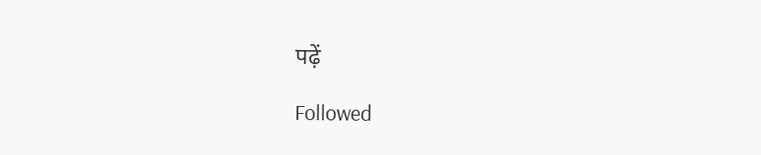पढ़ें

Followed